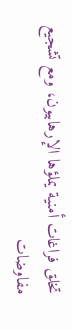تخلق فراغات أمنية يملؤها الإرهابيون، ومع تشجيع مفاوضات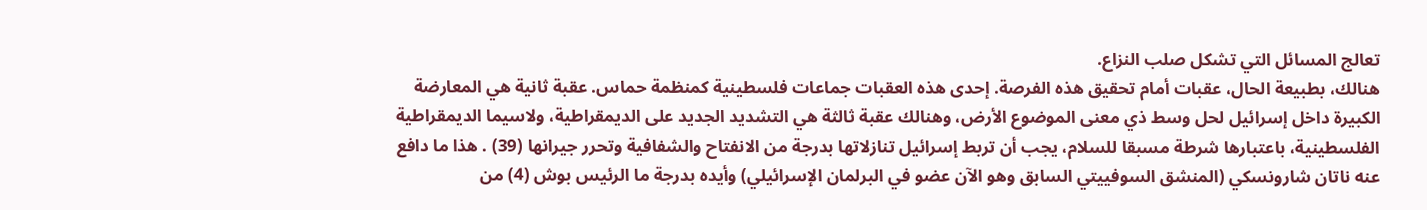تعالج المسائل التي تشكل صلب النزاع.
هنالك، بطبيعة الحال، عقبات أمام تحقيق هذه الفرصة. إحدى هذه العقبات جماعات فلسطينية كمنظمة حماس. عقبة ثانية هي المعارضة الكبيرة داخل إسرائيل لحل وسط ذي معنى الموضوع الأرض، وهنالك عقبة ثالثة هي التشديد الجديد على الديمقراطية، ولاسيما الديمقراطية الفلسطينية، باعتبارها شرطة مسبقا للسلام، يجب أن تربط إسرائيل تنازلاتها بدرجة من الانفتاح والشفافية وتحرر جيرانها (39) . هذا ما دافع عنه ناتان شارونسكي (المنشق السوفييتي السابق وهو الآن عضو في البرلمان الإسرائيلي) وأيده بدرجة ما الرئيس بوش (4) من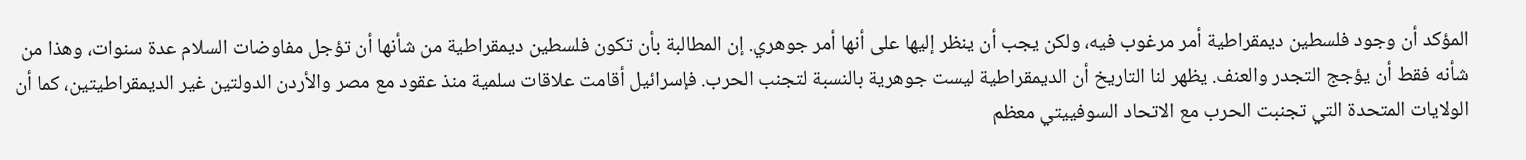المؤكد أن وجود فلسطين ديمقراطية أمر مرغوب فيه، ولكن يجب أن ينظر إليها على أنها أمر جوهري. إن المطالبة بأن تكون فلسطين ديمقراطية من شأنها أن تؤجل مفاوضات السلام عدة سنوات، وهذا من شأنه فقط أن يؤجج التجدر والعنف. يظهر لنا التاريخ أن الديمقراطية ليست جوهرية بالنسبة لتجنب الحرب. فإسرائيل أقامت علاقات سلمية منذ عقود مع مصر والأردن الدولتين غير الديمقراطيتين، كما أن الولايات المتحدة التي تجنبت الحرب مع الاتحاد السوفييتي معظم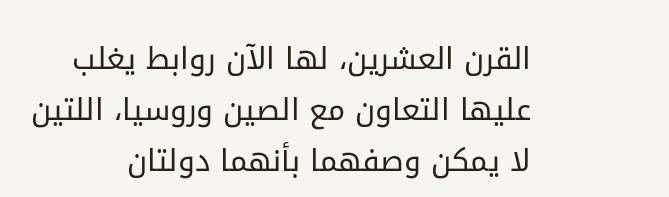القرن العشرين، لها الآن روابط يغلب عليها التعاون مع الصين وروسيا، اللتين لا يمكن وصفهما بأنهما دولتان